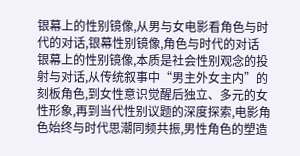银幕上的性别镜像,从男与女电影看角色与时代的对话,银幕性别镜像,角色与时代的对话
银幕上的性别镜像,本质是社会性别观念的投射与对话,从传统叙事中“男主外女主内”的刻板角色,到女性意识觉醒后独立、多元的女性形象,再到当代性别议题的深度探索,电影角色始终与时代思潮同频共振,男性角色的塑造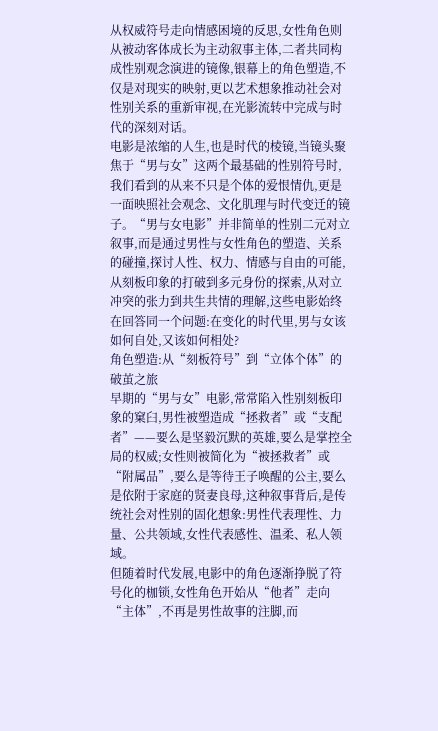从权威符号走向情感困境的反思,女性角色则从被动客体成长为主动叙事主体,二者共同构成性别观念演进的镜像,银幕上的角色塑造,不仅是对现实的映射,更以艺术想象推动社会对性别关系的重新审视,在光影流转中完成与时代的深刻对话。
电影是浓缩的人生,也是时代的棱镜,当镜头聚焦于“男与女”这两个最基础的性别符号时,我们看到的从来不只是个体的爱恨情仇,更是一面映照社会观念、文化肌理与时代变迁的镜子。“男与女电影”并非简单的性别二元对立叙事,而是通过男性与女性角色的塑造、关系的碰撞,探讨人性、权力、情感与自由的可能,从刻板印象的打破到多元身份的探索,从对立冲突的张力到共生共情的理解,这些电影始终在回答同一个问题:在变化的时代里,男与女该如何自处,又该如何相处?
角色塑造:从“刻板符号”到“立体个体”的破茧之旅
早期的“男与女”电影,常常陷入性别刻板印象的窠臼,男性被塑造成“拯救者”或“支配者”——要么是坚毅沉默的英雄,要么是掌控全局的权威;女性则被简化为“被拯救者”或“附属品”,要么是等待王子唤醒的公主,要么是依附于家庭的贤妻良母,这种叙事背后,是传统社会对性别的固化想象:男性代表理性、力量、公共领域,女性代表感性、温柔、私人领域。
但随着时代发展,电影中的角色逐渐挣脱了符号化的枷锁,女性角色开始从“他者”走向“主体”,不再是男性故事的注脚,而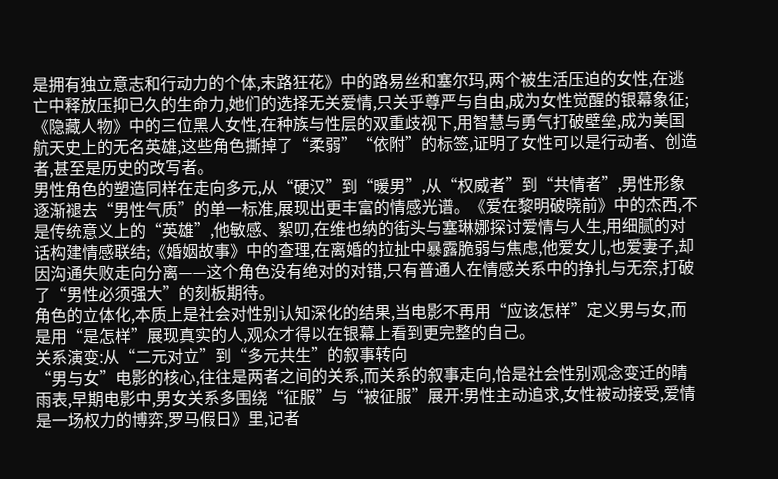是拥有独立意志和行动力的个体,末路狂花》中的路易丝和塞尔玛,两个被生活压迫的女性,在逃亡中释放压抑已久的生命力,她们的选择无关爱情,只关乎尊严与自由,成为女性觉醒的银幕象征;《隐藏人物》中的三位黑人女性,在种族与性层的双重歧视下,用智慧与勇气打破壁垒,成为美国航天史上的无名英雄,这些角色撕掉了“柔弱”“依附”的标签,证明了女性可以是行动者、创造者,甚至是历史的改写者。
男性角色的塑造同样在走向多元,从“硬汉”到“暖男”,从“权威者”到“共情者”,男性形象逐渐褪去“男性气质”的单一标准,展现出更丰富的情感光谱。《爱在黎明破晓前》中的杰西,不是传统意义上的“英雄”,他敏感、絮叨,在维也纳的街头与塞琳娜探讨爱情与人生,用细腻的对话构建情感联结;《婚姻故事》中的查理,在离婚的拉扯中暴露脆弱与焦虑,他爱女儿,也爱妻子,却因沟通失败走向分离——这个角色没有绝对的对错,只有普通人在情感关系中的挣扎与无奈,打破了“男性必须强大”的刻板期待。
角色的立体化,本质上是社会对性别认知深化的结果,当电影不再用“应该怎样”定义男与女,而是用“是怎样”展现真实的人,观众才得以在银幕上看到更完整的自己。
关系演变:从“二元对立”到“多元共生”的叙事转向
“男与女”电影的核心,往往是两者之间的关系,而关系的叙事走向,恰是社会性别观念变迁的晴雨表,早期电影中,男女关系多围绕“征服”与“被征服”展开:男性主动追求,女性被动接受,爱情是一场权力的博弈,罗马假日》里,记者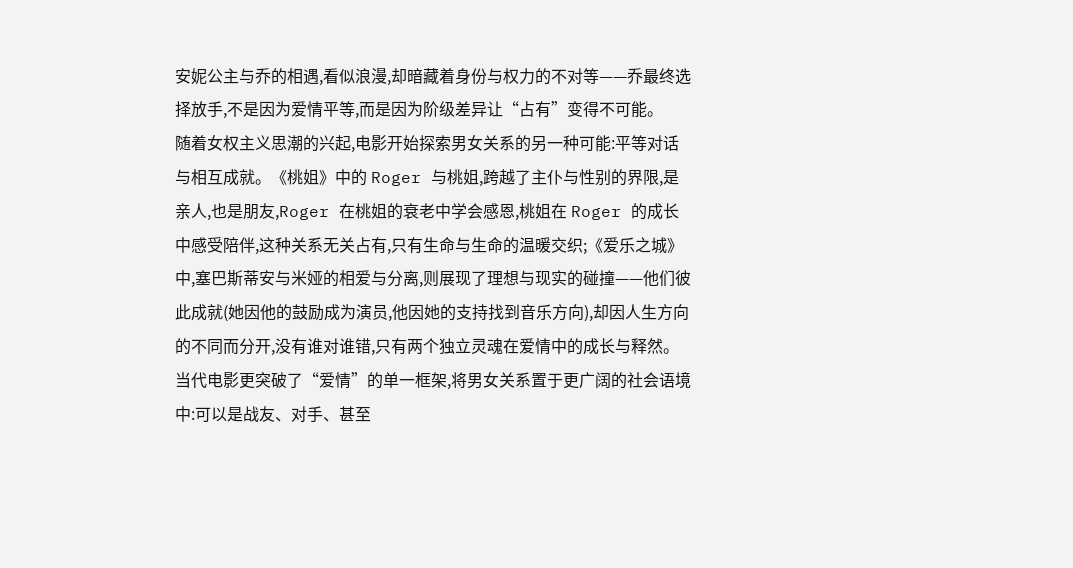安妮公主与乔的相遇,看似浪漫,却暗藏着身份与权力的不对等——乔最终选择放手,不是因为爱情平等,而是因为阶级差异让“占有”变得不可能。
随着女权主义思潮的兴起,电影开始探索男女关系的另一种可能:平等对话与相互成就。《桃姐》中的 Roger 与桃姐,跨越了主仆与性别的界限,是亲人,也是朋友,Roger 在桃姐的衰老中学会感恩,桃姐在 Roger 的成长中感受陪伴,这种关系无关占有,只有生命与生命的温暖交织;《爱乐之城》中,塞巴斯蒂安与米娅的相爱与分离,则展现了理想与现实的碰撞——他们彼此成就(她因他的鼓励成为演员,他因她的支持找到音乐方向),却因人生方向的不同而分开,没有谁对谁错,只有两个独立灵魂在爱情中的成长与释然。
当代电影更突破了“爱情”的单一框架,将男女关系置于更广阔的社会语境中:可以是战友、对手、甚至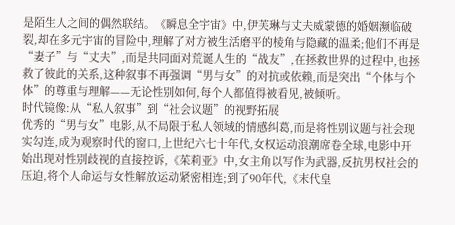是陌生人之间的偶然联结。《瞬息全宇宙》中,伊芙琳与丈夫威蒙德的婚姻濒临破裂,却在多元宇宙的冒险中,理解了对方被生活磨平的棱角与隐藏的温柔;他们不再是“妻子”与“丈夫”,而是共同面对荒诞人生的“战友”,在拯救世界的过程中,也拯救了彼此的关系,这种叙事不再强调“男与女”的对抗或依赖,而是突出“个体与个体”的尊重与理解——无论性别如何,每个人都值得被看见,被倾听。
时代镜像:从“私人叙事”到“社会议题”的视野拓展
优秀的“男与女”电影,从不局限于私人领域的情感纠葛,而是将性别议题与社会现实勾连,成为观察时代的窗口,上世纪六七十年代,女权运动浪潮席卷全球,电影中开始出现对性别歧视的直接控诉,《茱莉亚》中,女主角以写作为武器,反抗男权社会的压迫,将个人命运与女性解放运动紧密相连;到了90年代,《末代皇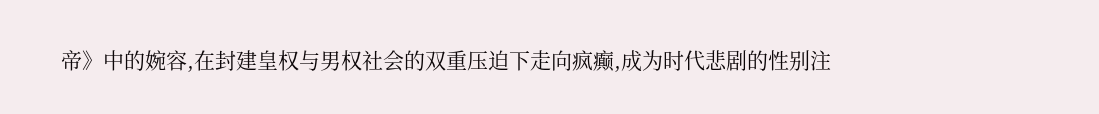帝》中的婉容,在封建皇权与男权社会的双重压迫下走向疯癫,成为时代悲剧的性别注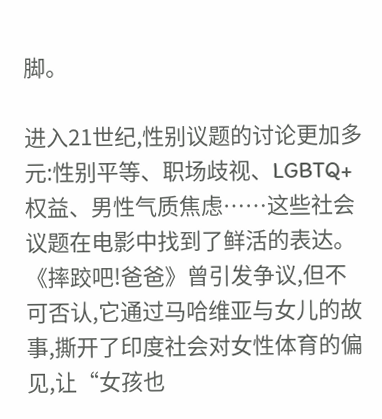脚。

进入21世纪,性别议题的讨论更加多元:性别平等、职场歧视、LGBTQ+权益、男性气质焦虑……这些社会议题在电影中找到了鲜活的表达。《摔跤吧!爸爸》曾引发争议,但不可否认,它通过马哈维亚与女儿的故事,撕开了印度社会对女性体育的偏见,让“女孩也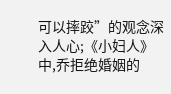可以摔跤”的观念深入人心;《小妇人》中,乔拒绝婚姻的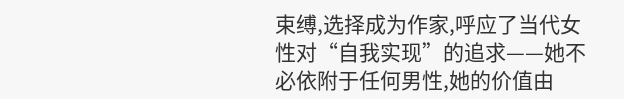束缚,选择成为作家,呼应了当代女性对“自我实现”的追求——她不必依附于任何男性,她的价值由